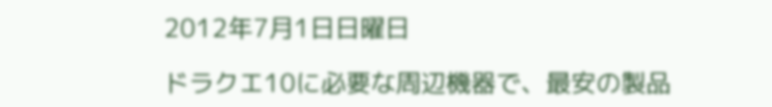2012年7月1日日曜日

ドラクエ10に必要な周辺機器で、最安の製品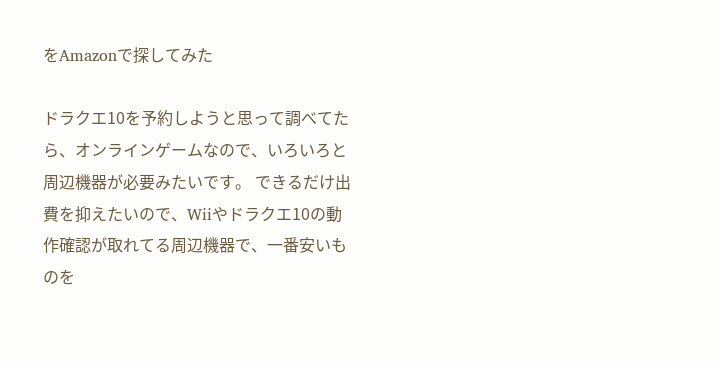をAmazonで探してみた

ドラクエ10を予約しようと思って調べてたら、オンラインゲームなので、いろいろと周辺機器が必要みたいです。 できるだけ出費を抑えたいので、Wiiやドラクエ10の動作確認が取れてる周辺機器で、一番安いものを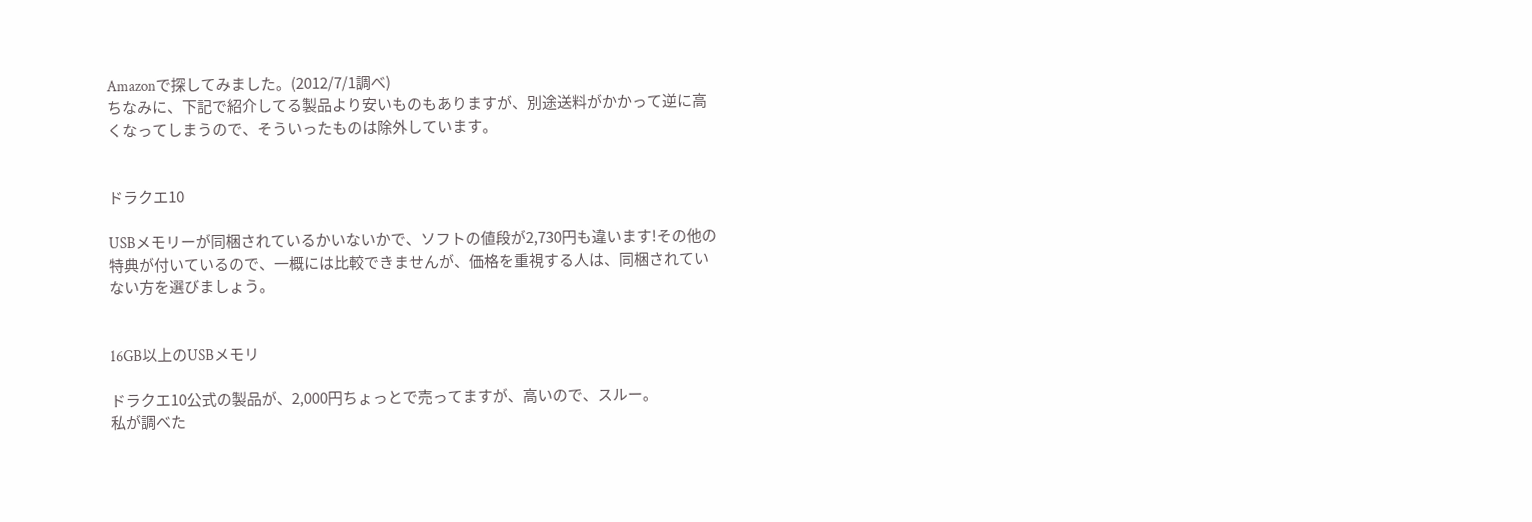Amazonで探してみました。(2012/7/1調べ)
ちなみに、下記で紹介してる製品より安いものもありますが、別途送料がかかって逆に高くなってしまうので、そういったものは除外しています。


ドラクエ10

USBメモリーが同梱されているかいないかで、ソフトの値段が2,730円も違います!その他の特典が付いているので、一概には比較できませんが、価格を重視する人は、同梱されていない方を選びましょう。


16GB以上のUSBメモリ

ドラクエ10公式の製品が、2,000円ちょっとで売ってますが、高いので、スルー。
私が調べた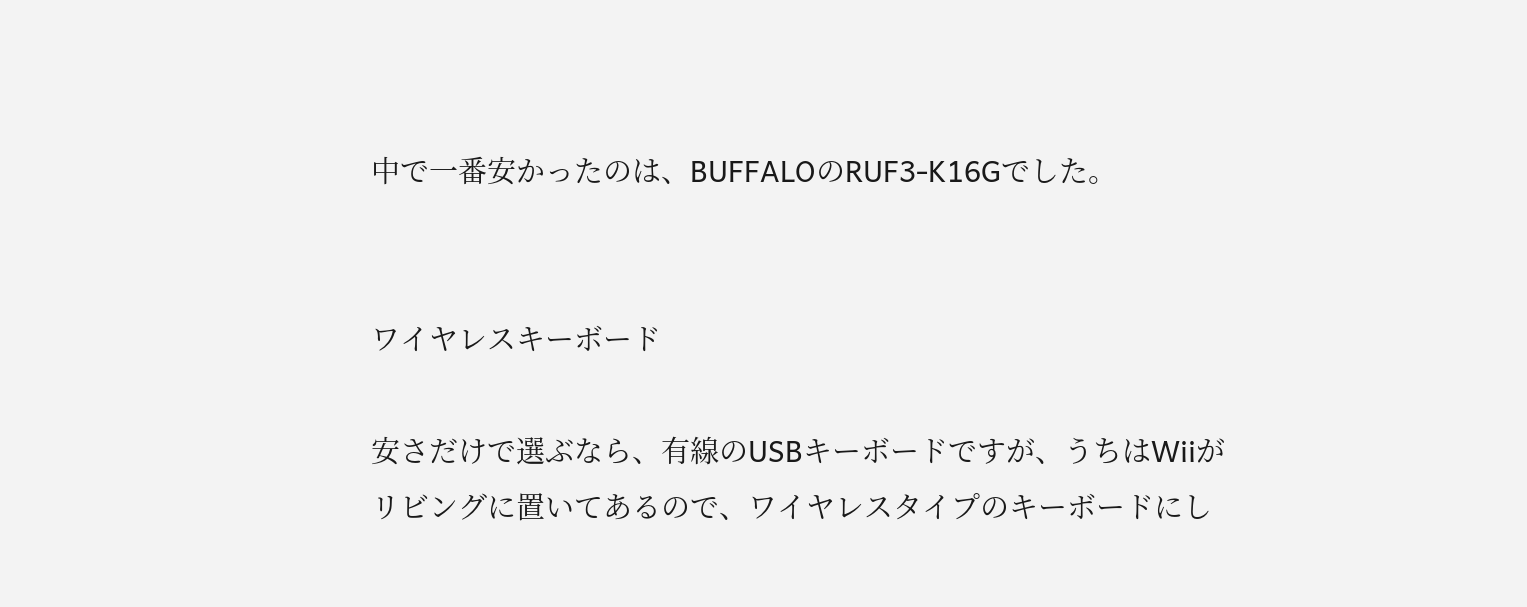中で一番安かったのは、BUFFALOのRUF3-K16Gでした。


ワイヤレスキーボード

安さだけで選ぶなら、有線のUSBキーボードですが、うちはWiiがリビングに置いてあるので、ワイヤレスタイプのキーボードにし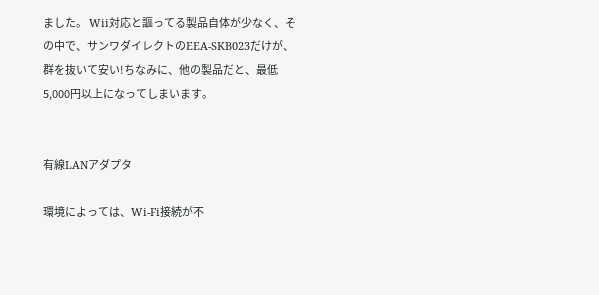ました。 Wii対応と謳ってる製品自体が少なく、その中で、サンワダイレクトのEEA-SKB023だけが、群を抜いて安い!ちなみに、他の製品だと、最低5,000円以上になってしまいます。


有線LANアダプタ

環境によっては、Wi-Fi接続が不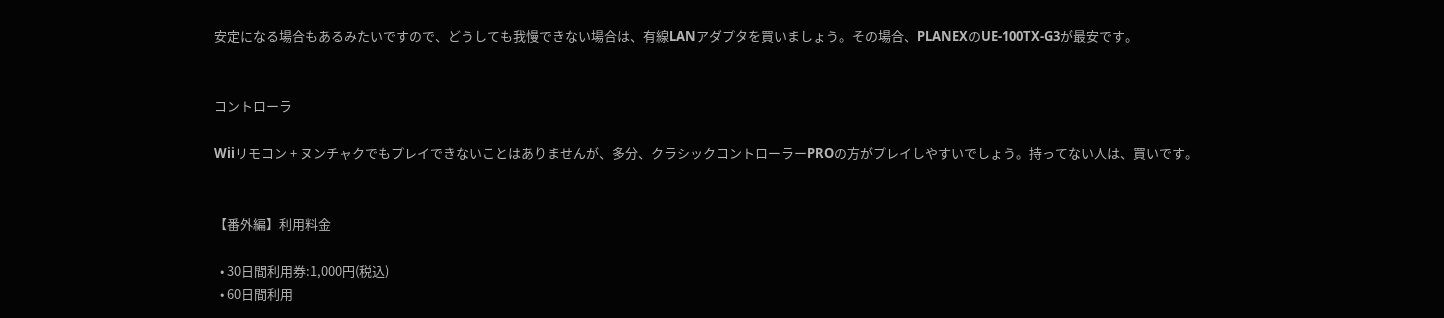安定になる場合もあるみたいですので、どうしても我慢できない場合は、有線LANアダプタを買いましょう。その場合、PLANEXのUE-100TX-G3が最安です。


コントローラ

Wiiリモコン + ヌンチャクでもプレイできないことはありませんが、多分、クラシックコントローラーPROの方がプレイしやすいでしょう。持ってない人は、買いです。


【番外編】利用料金

  • 30日間利用券:1,000円(税込)
  • 60日間利用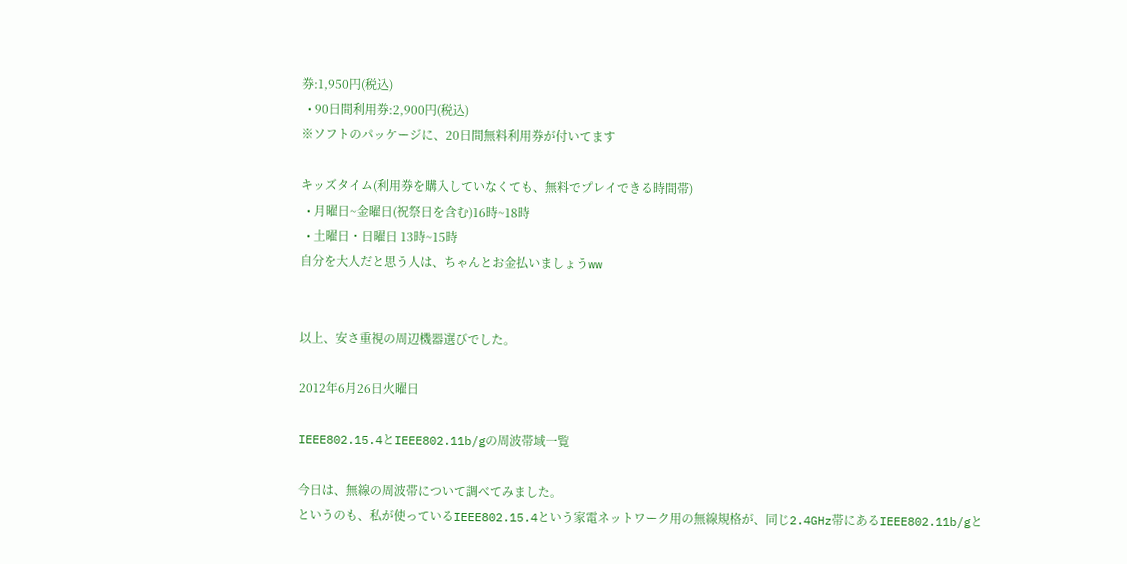券:1,950円(税込)
  • 90日間利用券:2,900円(税込)
※ソフトのパッケージに、20日間無料利用券が付いてます

キッズタイム(利用券を購入していなくても、無料でプレイできる時間帯)
  • 月曜日~金曜日(祝祭日を含む)16時~18時
  • 土曜日・日曜日 13時~15時
自分を大人だと思う人は、ちゃんとお金払いましょうww


以上、安さ重視の周辺機器選びでした。

2012年6月26日火曜日

IEEE802.15.4とIEEE802.11b/gの周波帯域一覧

今日は、無線の周波帯について調べてみました。
というのも、私が使っているIEEE802.15.4という家電ネットワーク用の無線規格が、同じ2.4GHz帯にあるIEEE802.11b/gと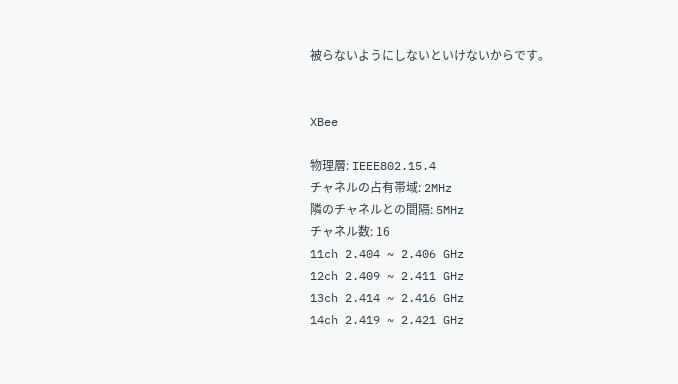被らないようにしないといけないからです。


XBee

物理層: IEEE802.15.4
チャネルの占有帯域: 2MHz
隣のチャネルとの間隔: 5MHz
チャネル数: 16
11ch 2.404 ~ 2.406 GHz
12ch 2.409 ~ 2.411 GHz
13ch 2.414 ~ 2.416 GHz
14ch 2.419 ~ 2.421 GHz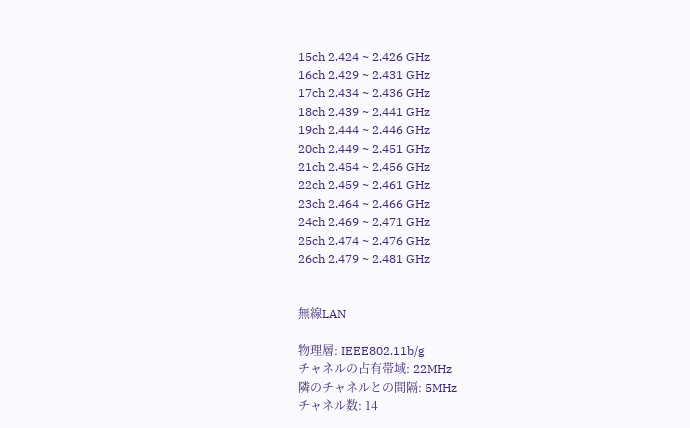15ch 2.424 ~ 2.426 GHz
16ch 2.429 ~ 2.431 GHz
17ch 2.434 ~ 2.436 GHz
18ch 2.439 ~ 2.441 GHz
19ch 2.444 ~ 2.446 GHz
20ch 2.449 ~ 2.451 GHz
21ch 2.454 ~ 2.456 GHz
22ch 2.459 ~ 2.461 GHz
23ch 2.464 ~ 2.466 GHz
24ch 2.469 ~ 2.471 GHz
25ch 2.474 ~ 2.476 GHz
26ch 2.479 ~ 2.481 GHz


無線LAN

物理層: IEEE802.11b/g
チャネルの占有帯域: 22MHz
隣のチャネルとの間隔: 5MHz
チャネル数: 14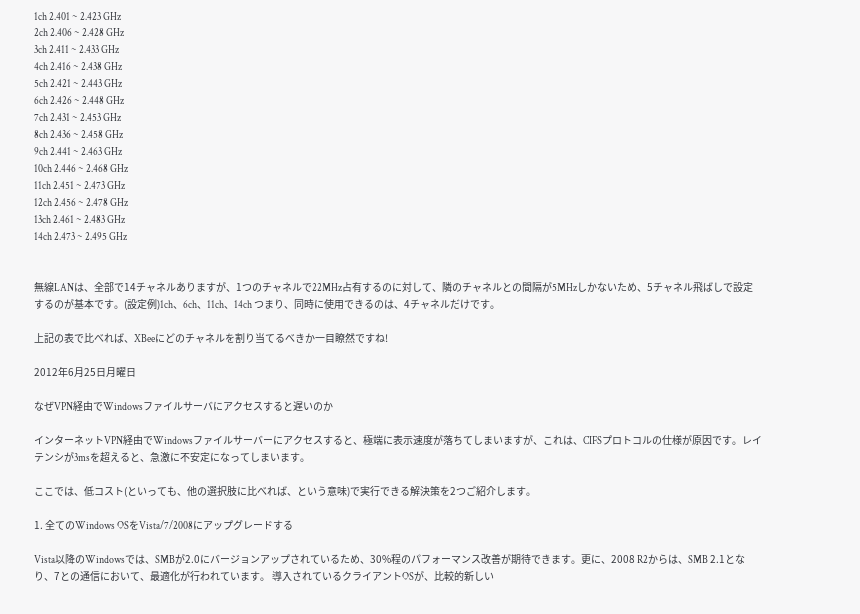1ch 2.401 ~ 2.423 GHz
2ch 2.406 ~ 2.428 GHz
3ch 2.411 ~ 2.433 GHz
4ch 2.416 ~ 2.438 GHz
5ch 2.421 ~ 2.443 GHz
6ch 2.426 ~ 2.448 GHz
7ch 2.431 ~ 2.453 GHz
8ch 2.436 ~ 2.458 GHz
9ch 2.441 ~ 2.463 GHz
10ch 2.446 ~ 2.468 GHz
11ch 2.451 ~ 2.473 GHz
12ch 2.456 ~ 2.478 GHz
13ch 2.461 ~ 2.483 GHz
14ch 2.473 ~ 2.495 GHz


無線LANは、全部で14チャネルありますが、1つのチャネルで22MHz占有するのに対して、隣のチャネルとの間隔が5MHzしかないため、5チャネル飛ばしで設定するのが基本です。(設定例)1ch、6ch、11ch、14ch つまり、同時に使用できるのは、4チャネルだけです。

上記の表で比べれば、XBeeにどのチャネルを割り当てるべきか一目瞭然ですね!

2012年6月25日月曜日

なぜVPN経由でWindowsファイルサーバにアクセスすると遅いのか

インターネットVPN経由でWindowsファイルサーバーにアクセスすると、極端に表示速度が落ちてしまいますが、これは、CIFSプロトコルの仕様が原因です。レイテンシが3msを超えると、急激に不安定になってしまいます。

ここでは、低コスト(といっても、他の選択肢に比べれば、という意味)で実行できる解決策を2つご紹介します。

1. 全てのWindows OSをVista/7/2008にアップグレードする

Vista以降のWindowsでは、SMBが2.0にバージョンアップされているため、30%程のパフォーマンス改善が期待できます。更に、2008 R2からは、SMB 2.1となり、7との通信において、最適化が行われています。 導入されているクライアントOSが、比較的新しい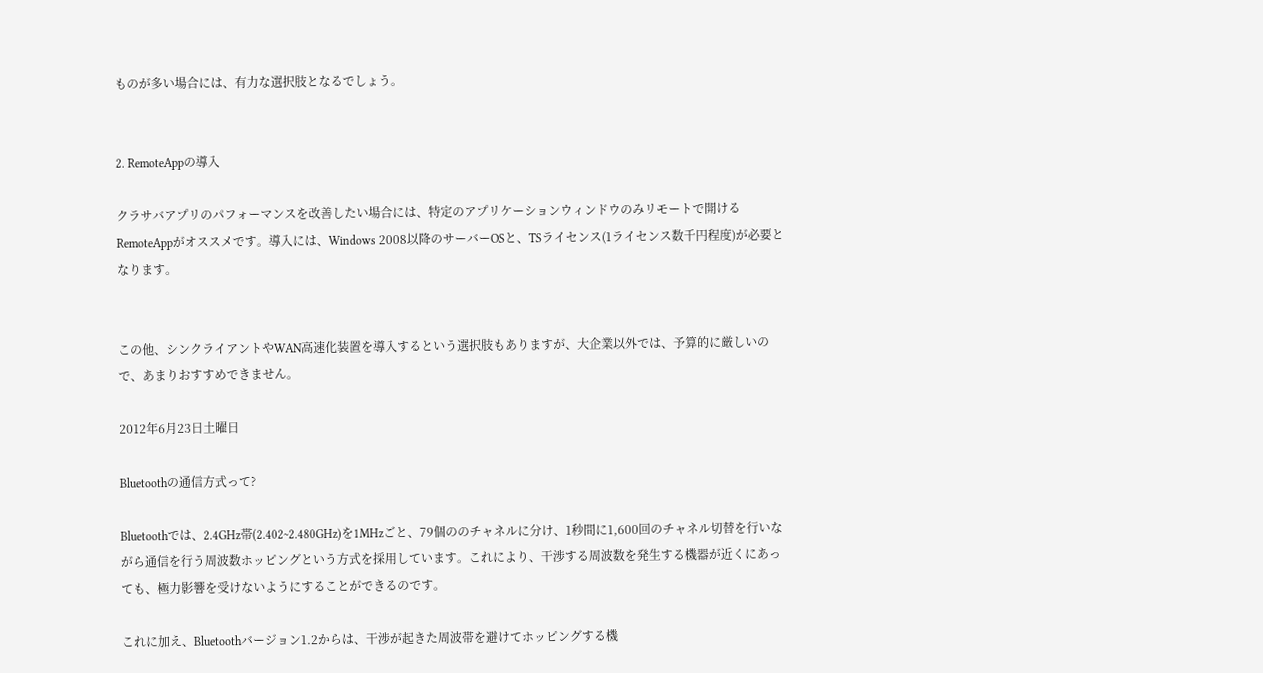ものが多い場合には、有力な選択肢となるでしょう。


2. RemoteAppの導入

クラサバアプリのパフォーマンスを改善したい場合には、特定のアプリケーションウィンドウのみリモートで開けるRemoteAppがオススメです。導入には、Windows 2008以降のサーバーOSと、TSライセンス(1ライセンス数千円程度)が必要となります。


この他、シンクライアントやWAN高速化装置を導入するという選択肢もありますが、大企業以外では、予算的に厳しいので、あまりおすすめできません。

2012年6月23日土曜日

Bluetoothの通信方式って?

Bluetoothでは、2.4GHz帯(2.402~2.480GHz)を1MHzごと、79個ののチャネルに分け、1秒間に1,600回のチャネル切替を行いながら通信を行う周波数ホッピングという方式を採用しています。これにより、干渉する周波数を発生する機器が近くにあっても、極力影響を受けないようにすることができるのです。

これに加え、Bluetoothバージョン1.2からは、干渉が起きた周波帯を避けてホッピングする機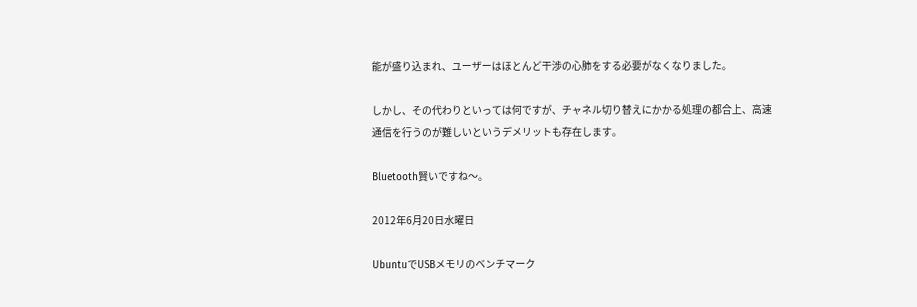能が盛り込まれ、ユーザーはほとんど干渉の心肺をする必要がなくなりました。

しかし、その代わりといっては何ですが、チャネル切り替えにかかる処理の都合上、高速通信を行うのが難しいというデメリットも存在します。

Bluetooth賢いですね〜。

2012年6月20日水曜日

UbuntuでUSBメモリのベンチマーク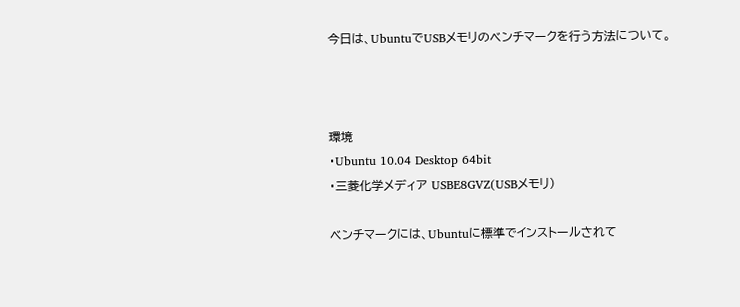今日は、UbuntuでUSBメモリのベンチマークを行う方法について。



環境
・Ubuntu 10.04 Desktop 64bit
・三菱化学メディア USBE8GVZ(USBメモリ)

ベンチマークには、Ubuntuに標準でインストールされて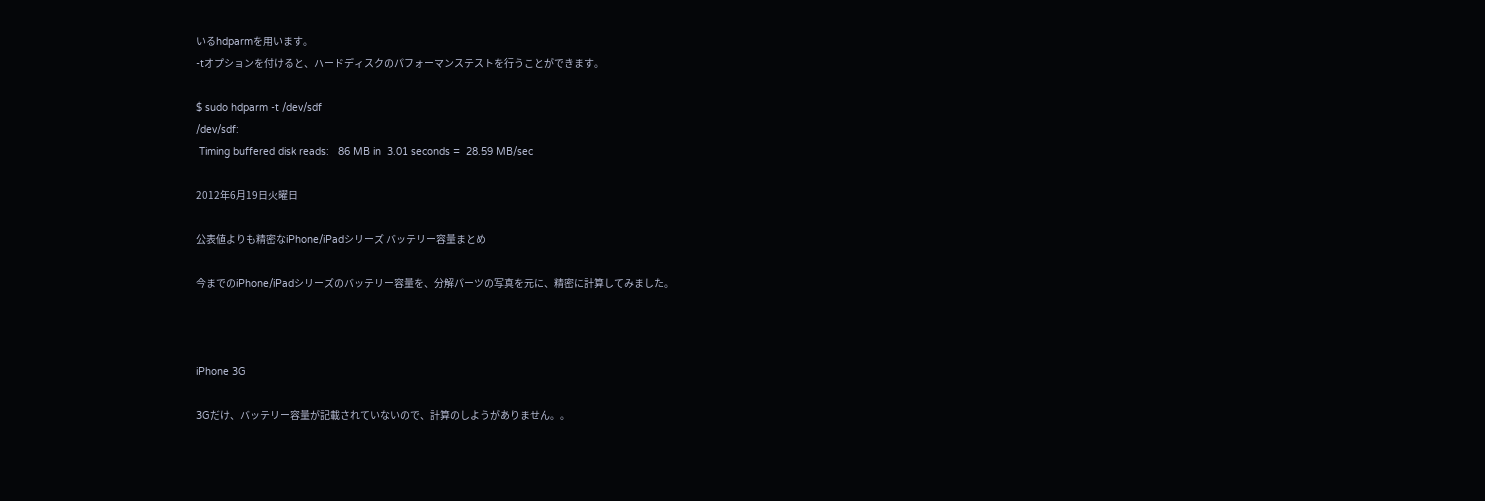いるhdparmを用います。
-tオプションを付けると、ハードディスクのパフォーマンステストを行うことができます。

$ sudo hdparm -t /dev/sdf
/dev/sdf:
 Timing buffered disk reads:   86 MB in  3.01 seconds =  28.59 MB/sec

2012年6月19日火曜日

公表値よりも精密なiPhone/iPadシリーズ バッテリー容量まとめ

今までのiPhone/iPadシリーズのバッテリー容量を、分解パーツの写真を元に、精密に計算してみました。



iPhone 3G

3Gだけ、バッテリー容量が記載されていないので、計算のしようがありません。。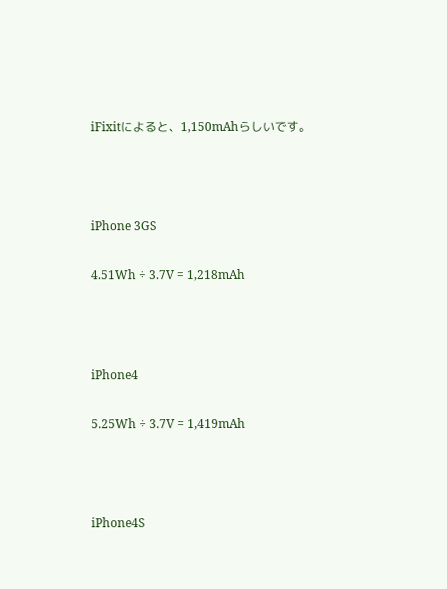iFixitによると、1,150mAhらしいです。



iPhone 3GS

4.51Wh ÷ 3.7V = 1,218mAh



iPhone4

5.25Wh ÷ 3.7V = 1,419mAh



iPhone4S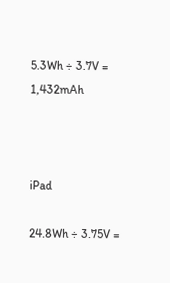5.3Wh ÷ 3.7V = 1,432mAh



iPad

24.8Wh ÷ 3.75V =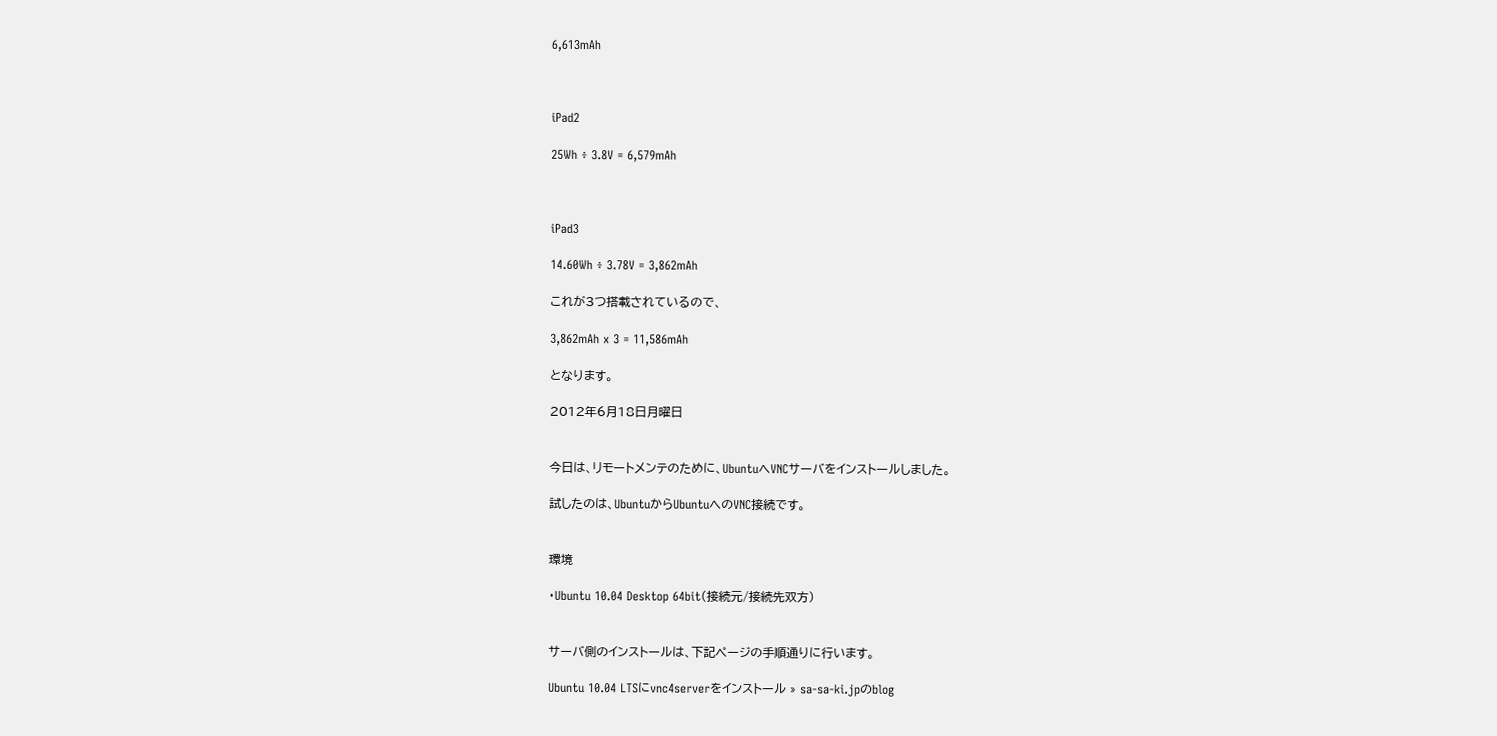6,613mAh



iPad2

25Wh ÷ 3.8V = 6,579mAh



iPad3

14.60Wh ÷ 3.78V = 3,862mAh

これが3つ搭載されているので、

3,862mAh x 3 = 11,586mAh

となります。

2012年6月18日月曜日


今日は、リモートメンテのために、UbuntuへVNCサーバをインストールしました。

試したのは、UbuntuからUbuntuへのVNC接続です。


環境

・Ubuntu 10.04 Desktop 64bit(接続元/接続先双方)


サーバ側のインストールは、下記ページの手順通りに行います。

Ubuntu 10.04 LTSにvnc4serverをインストール » sa-sa-ki.jpのblog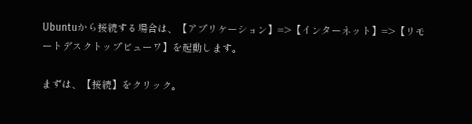Ubuntuから接続する場合は、【アプリケーション】=>【インターネット】=>【リモートデスクトップビューワ】を起動します。

まずは、【接続】をクリック。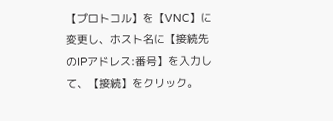【プロトコル】を【VNC】に変更し、ホスト名に【接続先のIPアドレス:番号】を入力して、【接続】をクリック。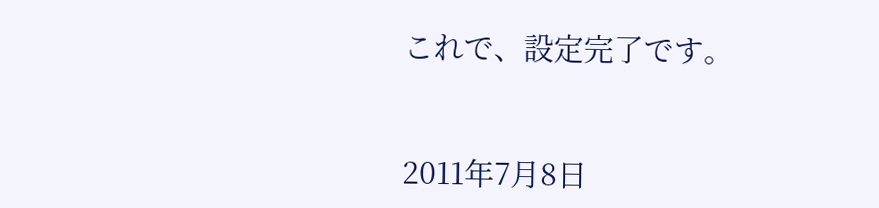これで、設定完了です。


2011年7月8日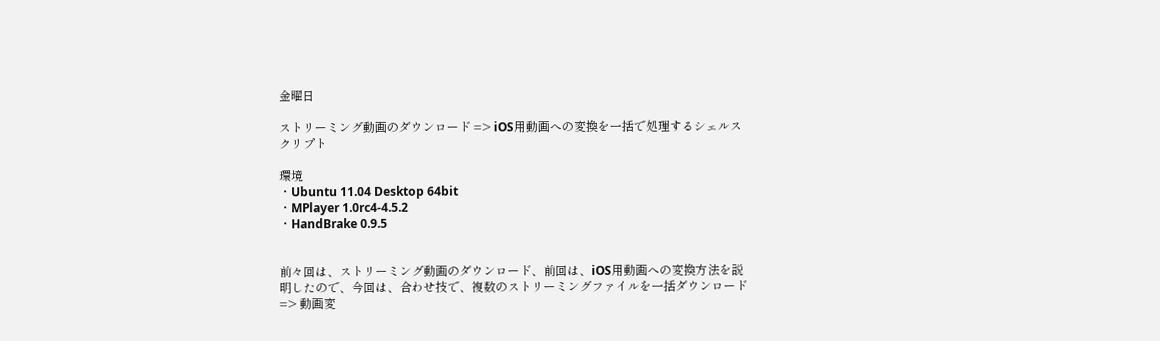金曜日

ストリーミング動画のダウンロード => iOS用動画への変換を一括で処理するシェルスクリプト

環境
・Ubuntu 11.04 Desktop 64bit
・MPlayer 1.0rc4-4.5.2
・HandBrake 0.9.5


前々回は、ストリーミング動画のダウンロード、前回は、iOS用動画への変換方法を説明したので、今回は、合わせ技で、複数のストリーミングファイルを一括ダウンロード => 動画変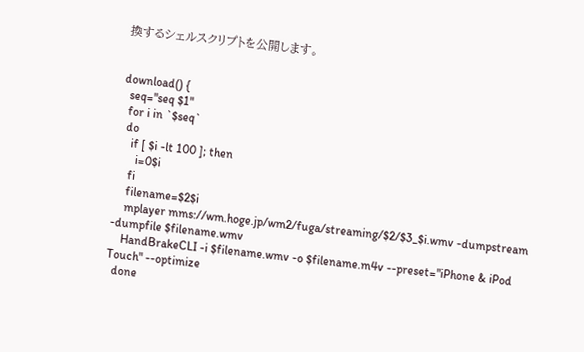換するシェルスクリプトを公開します。


download() {
  seq="seq $1"
  for i in `$seq`
  do
    if [ $i -lt 100 ]; then
      i=0$i
    fi
    filename=$2$i
    mplayer mms://wm.hoge.jp/wm2/fuga/streaming/$2/$3_$i.wmv -dumpstream -dumpfile $filename.wmv
    HandBrakeCLI -i $filename.wmv -o $filename.m4v --preset="iPhone & iPod Touch" --optimize
  done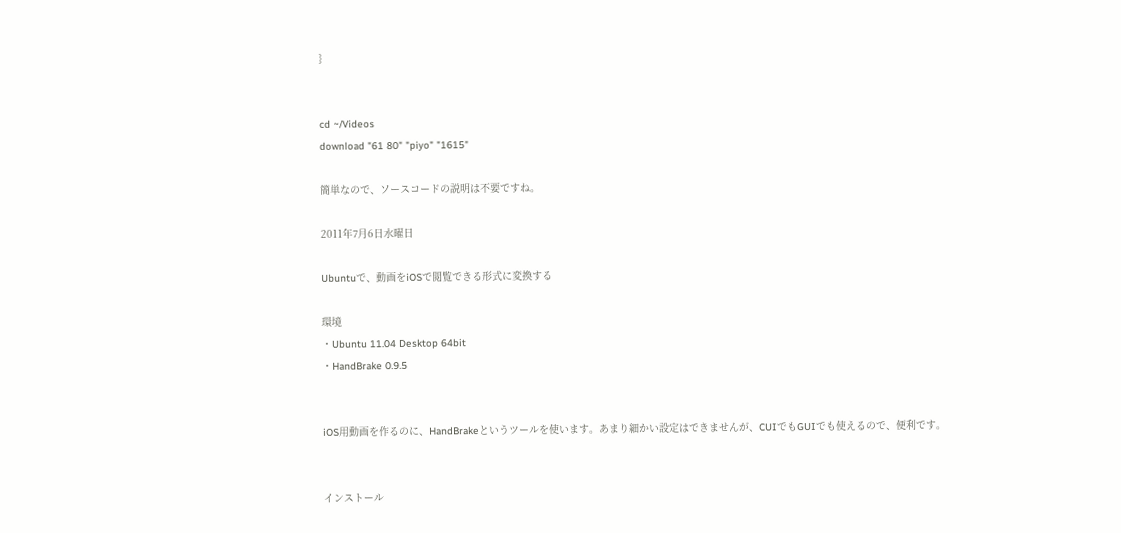}


cd ~/Videos
download "61 80" "piyo" "1615"

簡単なので、ソースコードの説明は不要ですね。

2011年7月6日水曜日

Ubuntuで、動画をiOSで閲覧できる形式に変換する

環境
・Ubuntu 11.04 Desktop 64bit
・HandBrake 0.9.5


iOS用動画を作るのに、HandBrakeというツールを使います。あまり細かい設定はできませんが、CUIでもGUIでも使えるので、便利です。


インストール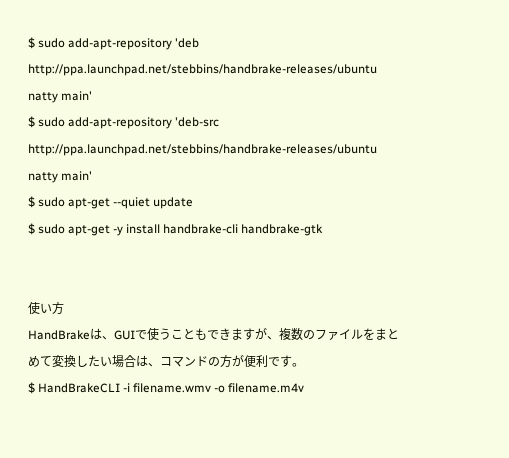$ sudo add-apt-repository 'deb http://ppa.launchpad.net/stebbins/handbrake-releases/ubuntu natty main'
$ sudo add-apt-repository 'deb-src http://ppa.launchpad.net/stebbins/handbrake-releases/ubuntu natty main'
$ sudo apt-get --quiet update
$ sudo apt-get -y install handbrake-cli handbrake-gtk


使い方
HandBrakeは、GUIで使うこともできますが、複数のファイルをまとめて変換したい場合は、コマンドの方が便利です。
$ HandBrakeCLI -i filename.wmv -o filename.m4v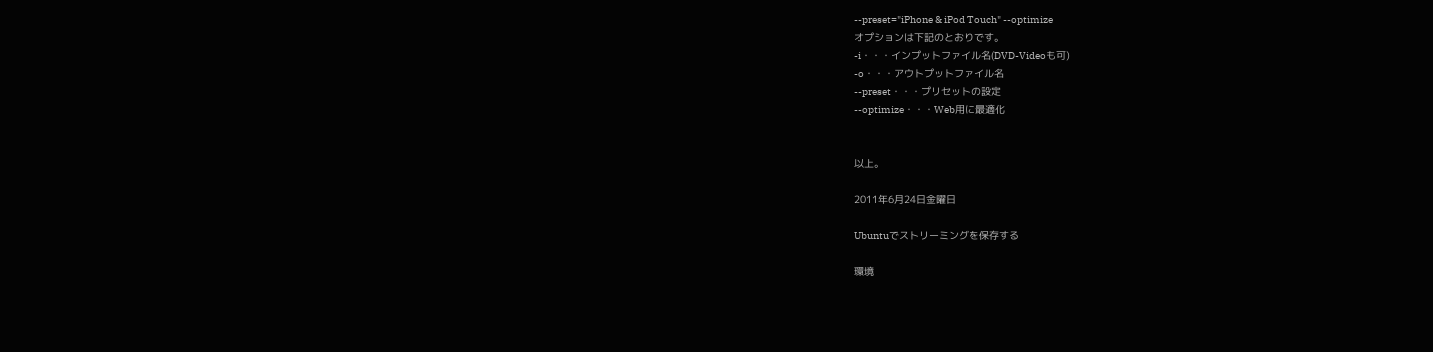--preset="iPhone & iPod Touch" --optimize
オプションは下記のとおりです。
-i・・・インプットファイル名(DVD-Videoも可)
-o・・・アウトプットファイル名
--preset・・・プリセットの設定
--optimize・・・Web用に最適化


以上。

2011年6月24日金曜日

Ubuntuでストリーミングを保存する

環境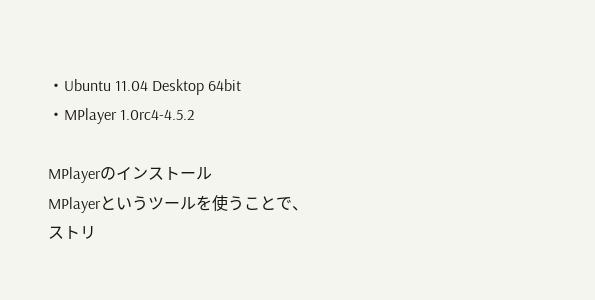・Ubuntu 11.04 Desktop 64bit
・MPlayer 1.0rc4-4.5.2

MPlayerのインストール
MPlayerというツールを使うことで、ストリ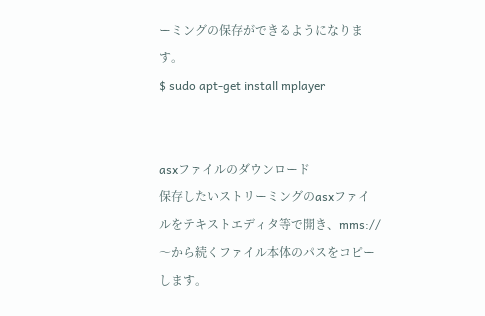ーミングの保存ができるようになります。
$ sudo apt-get install mplayer


asxファイルのダウンロード
保存したいストリーミングのasxファイルをテキストエディタ等で開き、mms://〜から続くファイル本体のパスをコピーします。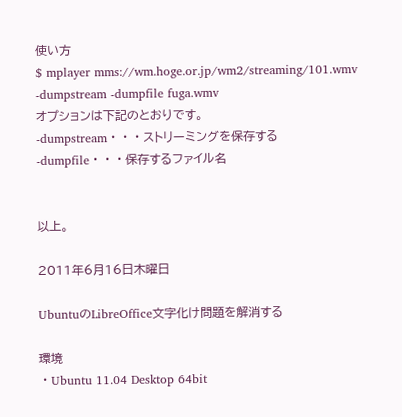使い方
$ mplayer mms://wm.hoge.or.jp/wm2/streaming/101.wmv -dumpstream -dumpfile fuga.wmv
オプションは下記のとおりです。
-dumpstream・・・ストリーミングを保存する
-dumpfile・・・保存するファイル名


以上。

2011年6月16日木曜日

UbuntuのLibreOffice文字化け問題を解消する

環境
・Ubuntu 11.04 Desktop 64bit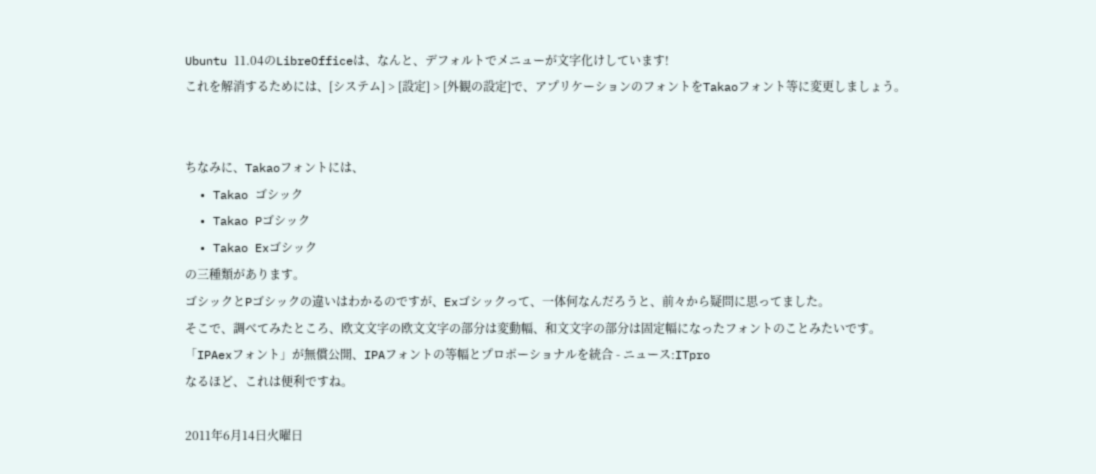Ubuntu 11.04のLibreOfficeは、なんと、デフォルトでメニューが文字化けしています!
これを解消するためには、[システム] > [設定] > [外観の設定]で、アプリケーションのフォントをTakaoフォント等に変更しましょう。


ちなみに、Takaoフォントには、
  • Takao ゴシック
  • Takao Pゴシック
  • Takao Exゴシック
の三種類があります。
ゴシックとPゴシックの違いはわかるのですが、Exゴシックって、一体何なんだろうと、前々から疑問に思ってました。
そこで、調べてみたところ、欧文文字の欧文文字の部分は変動幅、和文文字の部分は固定幅になったフォントのことみたいです。
「IPAexフォント」が無償公開、IPAフォントの等幅とプロポーショナルを統合 - ニュース:ITpro
なるほど、これは便利ですね。

2011年6月14日火曜日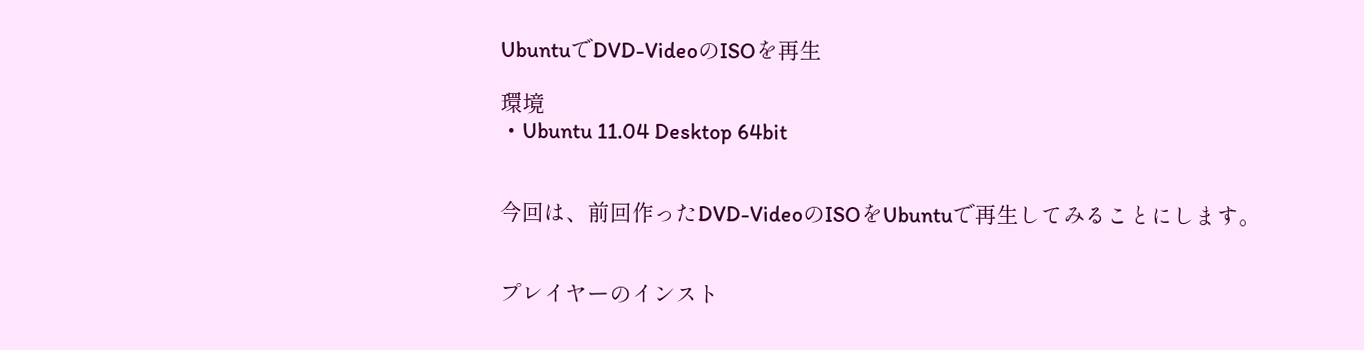UbuntuでDVD-VideoのISOを再生

環境
・Ubuntu 11.04 Desktop 64bit


今回は、前回作ったDVD-VideoのISOをUbuntuで再生してみることにします。


プレイヤーのインスト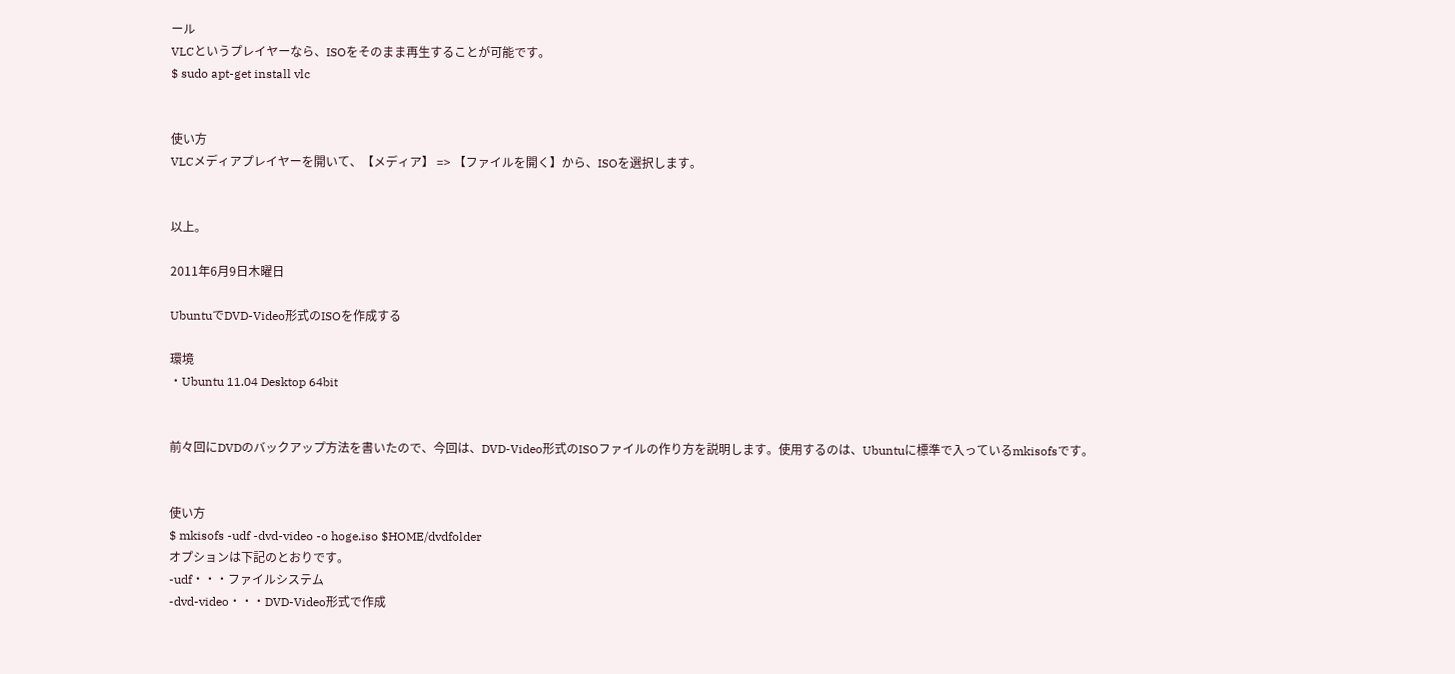ール
VLCというプレイヤーなら、ISOをそのまま再生することが可能です。
$ sudo apt-get install vlc


使い方
VLCメディアプレイヤーを開いて、【メディア】 => 【ファイルを開く】から、ISOを選択します。


以上。

2011年6月9日木曜日

UbuntuでDVD-Video形式のISOを作成する

環境
・Ubuntu 11.04 Desktop 64bit


前々回にDVDのバックアップ方法を書いたので、今回は、DVD-Video形式のISOファイルの作り方を説明します。使用するのは、Ubuntuに標準で入っているmkisofsです。


使い方
$ mkisofs -udf -dvd-video -o hoge.iso $HOME/dvdfolder
オプションは下記のとおりです。
-udf・・・ファイルシステム
-dvd-video・・・DVD-Video形式で作成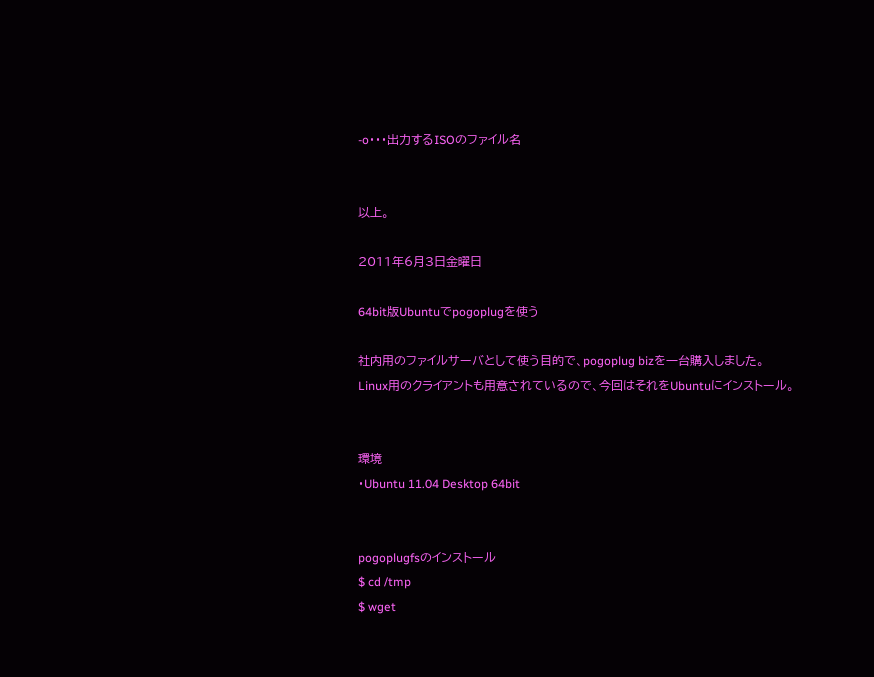-o・・・出力するISOのファイル名


以上。

2011年6月3日金曜日

64bit版Ubuntuでpogoplugを使う

社内用のファイルサーバとして使う目的で、pogoplug bizを一台購入しました。
Linux用のクライアントも用意されているので、今回はそれをUbuntuにインストール。


環境
・Ubuntu 11.04 Desktop 64bit


pogoplugfsのインストール
$ cd /tmp
$ wget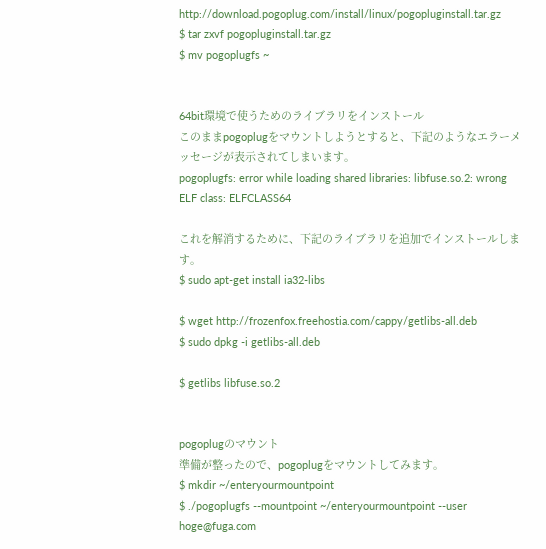http://download.pogoplug.com/install/linux/pogopluginstall.tar.gz
$ tar zxvf pogopluginstall.tar.gz
$ mv pogoplugfs ~


64bit環境で使うためのライブラリをインストール
このままpogoplugをマウントしようとすると、下記のようなエラーメッセージが表示されてしまいます。
pogoplugfs: error while loading shared libraries: libfuse.so.2: wrong ELF class: ELFCLASS64

これを解消するために、下記のライブラリを追加でインストールします。
$ sudo apt-get install ia32-libs

$ wget http://frozenfox.freehostia.com/cappy/getlibs-all.deb
$ sudo dpkg -i getlibs-all.deb

$ getlibs libfuse.so.2


pogoplugのマウント
準備が整ったので、pogoplugをマウントしてみます。
$ mkdir ~/enteryourmountpoint
$ ./pogoplugfs --mountpoint ~/enteryourmountpoint --user hoge@fuga.com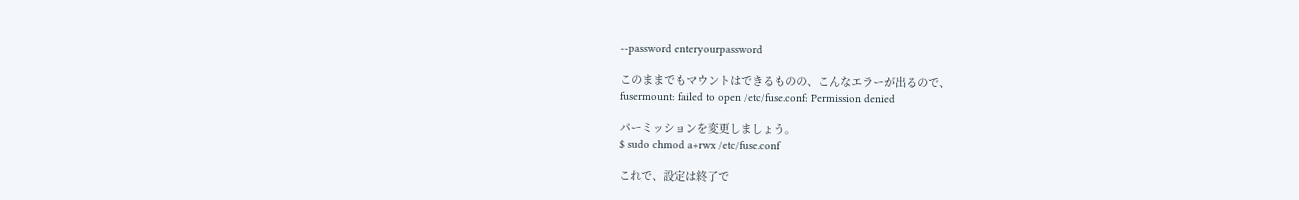--password enteryourpassword

このままでもマウントはできるものの、こんなエラーが出るので、
fusermount: failed to open /etc/fuse.conf: Permission denied

パーミッションを変更しましょう。
$ sudo chmod a+rwx /etc/fuse.conf

これで、設定は終了で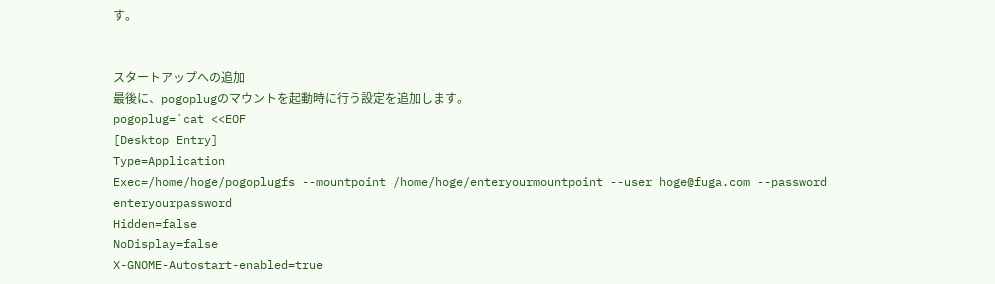す。


スタートアップへの追加
最後に、pogoplugのマウントを起動時に行う設定を追加します。
pogoplug=`cat <<EOF
[Desktop Entry]
Type=Application
Exec=/home/hoge/pogoplugfs --mountpoint /home/hoge/enteryourmountpoint --user hoge@fuga.com --password enteryourpassword
Hidden=false
NoDisplay=false
X-GNOME-Autostart-enabled=true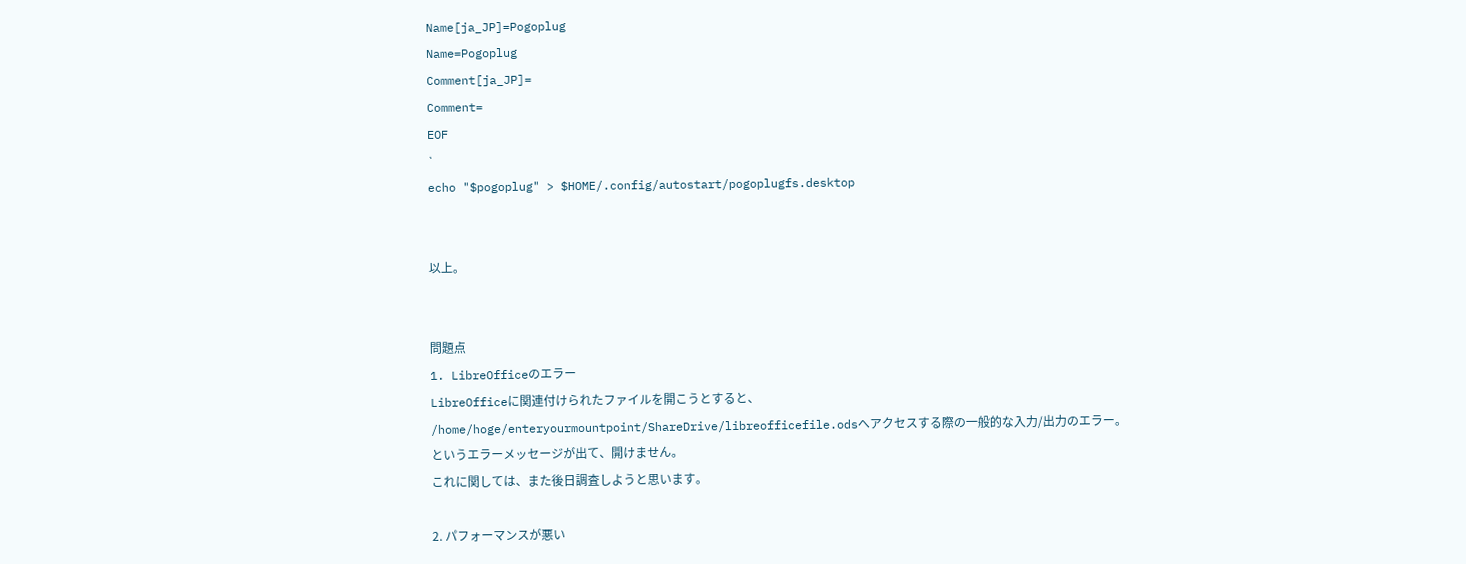Name[ja_JP]=Pogoplug
Name=Pogoplug
Comment[ja_JP]=
Comment=
EOF
`
echo "$pogoplug" > $HOME/.config/autostart/pogoplugfs.desktop


以上。


問題点
1. LibreOfficeのエラー
LibreOfficeに関連付けられたファイルを開こうとすると、
/home/hoge/enteryourmountpoint/ShareDrive/libreofficefile.odsへアクセスする際の一般的な入力/出力のエラー。
というエラーメッセージが出て、開けません。
これに関しては、また後日調査しようと思います。

2. パフォーマンスが悪い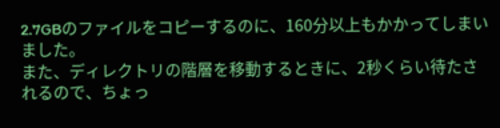2.7GBのファイルをコピーするのに、160分以上もかかってしまいました。
また、ディレクトリの階層を移動するときに、2秒くらい待たされるので、ちょっ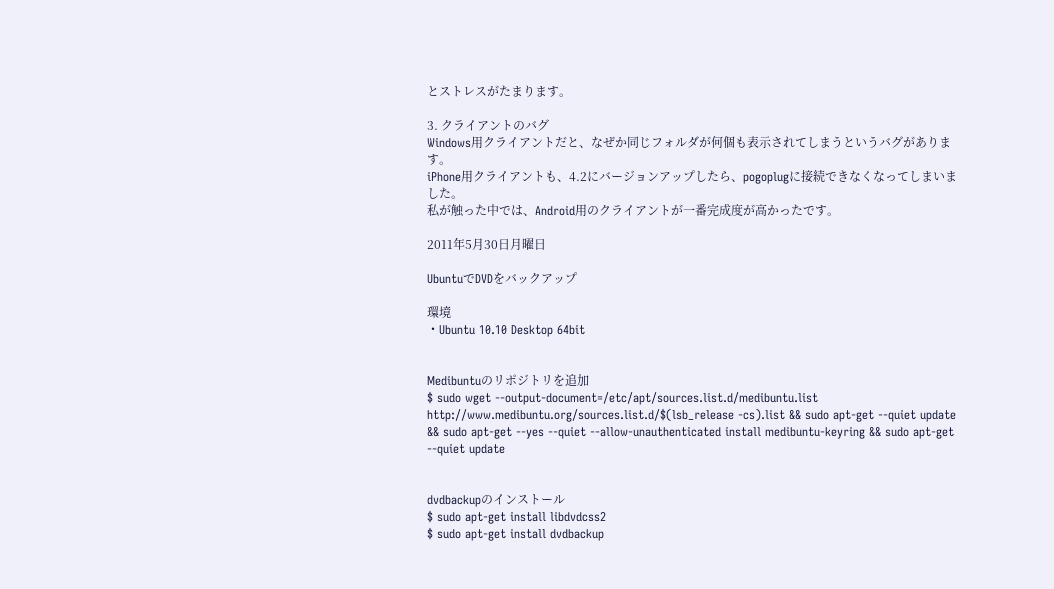とストレスがたまります。

3. クライアントのバグ
Windows用クライアントだと、なぜか同じフォルダが何個も表示されてしまうというバグがあります。
iPhone用クライアントも、4.2にバージョンアップしたら、pogoplugに接続できなくなってしまいました。
私が触った中では、Android用のクライアントが一番完成度が高かったです。

2011年5月30日月曜日

UbuntuでDVDをバックアップ

環境
・Ubuntu 10.10 Desktop 64bit


Medibuntuのリポジトリを追加
$ sudo wget --output-document=/etc/apt/sources.list.d/medibuntu.list http://www.medibuntu.org/sources.list.d/$(lsb_release -cs).list && sudo apt-get --quiet update && sudo apt-get --yes --quiet --allow-unauthenticated install medibuntu-keyring && sudo apt-get --quiet update


dvdbackupのインストール
$ sudo apt-get install libdvdcss2
$ sudo apt-get install dvdbackup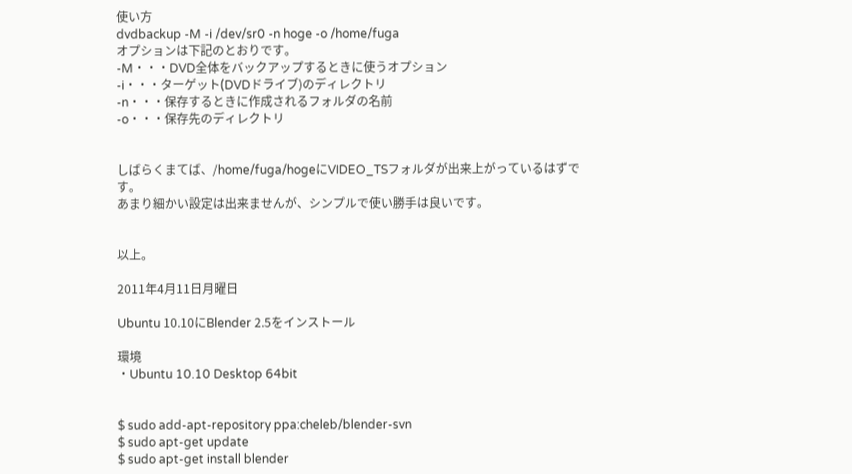使い方
dvdbackup -M -i /dev/sr0 -n hoge -o /home/fuga
オプションは下記のとおりです。
-M・・・DVD全体をバックアップするときに使うオプション
-i・・・ターゲット(DVDドライブ)のディレクトリ
-n・・・保存するときに作成されるフォルダの名前
-o・・・保存先のディレクトリ


しばらくまてば、/home/fuga/hogeにVIDEO_TSフォルダが出来上がっているはずです。
あまり細かい設定は出来ませんが、シンプルで使い勝手は良いです。


以上。

2011年4月11日月曜日

Ubuntu 10.10にBlender 2.5をインストール

環境
・Ubuntu 10.10 Desktop 64bit


$ sudo add-apt-repository ppa:cheleb/blender-svn
$ sudo apt-get update
$ sudo apt-get install blender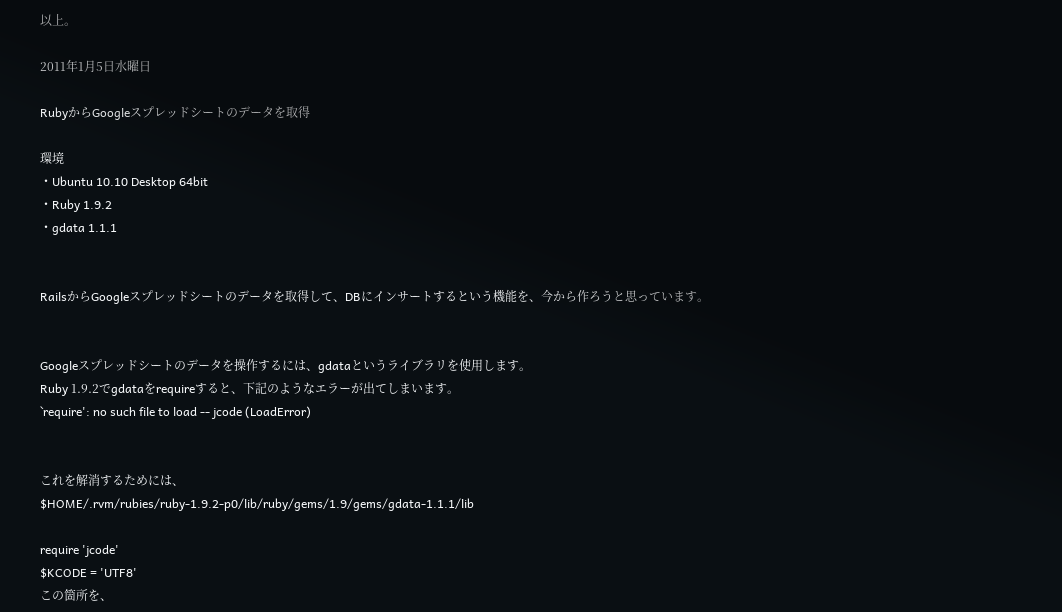以上。

2011年1月5日水曜日

RubyからGoogleスプレッドシートのデータを取得

環境
・Ubuntu 10.10 Desktop 64bit
・Ruby 1.9.2
・gdata 1.1.1


RailsからGoogleスプレッドシートのデータを取得して、DBにインサートするという機能を、今から作ろうと思っています。


Googleスプレッドシートのデータを操作するには、gdataというライブラリを使用します。
Ruby 1.9.2でgdataをrequireすると、下記のようなエラーが出てしまいます。
`require': no such file to load -- jcode (LoadError)


これを解消するためには、
$HOME/.rvm/rubies/ruby-1.9.2-p0/lib/ruby/gems/1.9/gems/gdata-1.1.1/lib

require 'jcode'
$KCODE = 'UTF8'
この箇所を、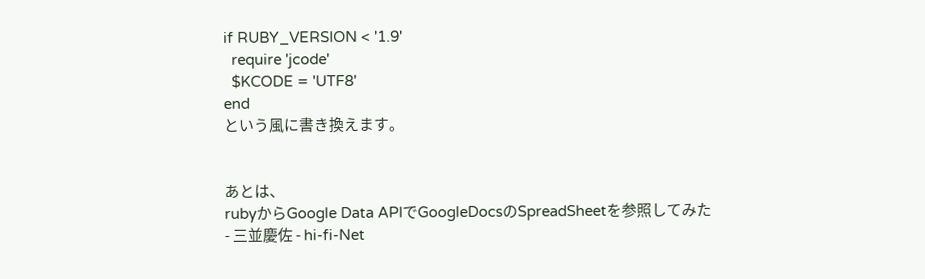if RUBY_VERSION < '1.9'
  require 'jcode'
  $KCODE = 'UTF8'
end
という風に書き換えます。


あとは、
rubyからGoogle Data APIでGoogleDocsのSpreadSheetを参照してみた - 三並慶佐 - hi-fi-Net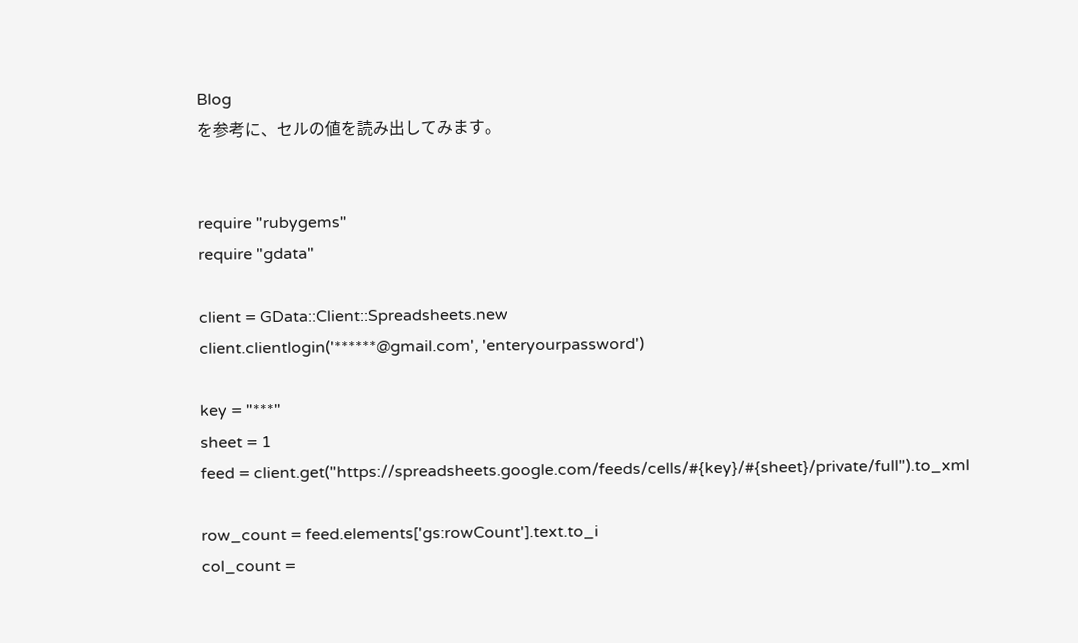Blog
を参考に、セルの値を読み出してみます。


require "rubygems"
require "gdata"

client = GData::Client::Spreadsheets.new
client.clientlogin('******@gmail.com', 'enteryourpassword')

key = "***"
sheet = 1
feed = client.get("https://spreadsheets.google.com/feeds/cells/#{key}/#{sheet}/private/full").to_xml

row_count = feed.elements['gs:rowCount'].text.to_i
col_count =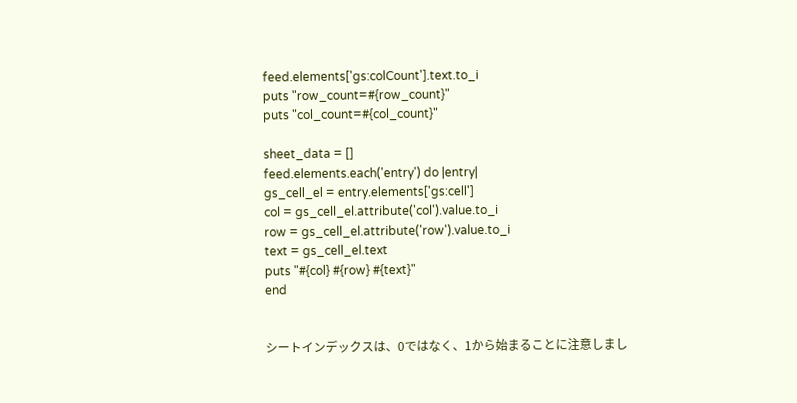feed.elements['gs:colCount'].text.to_i
puts "row_count=#{row_count}"
puts "col_count=#{col_count}"

sheet_data = []
feed.elements.each('entry') do |entry|
gs_cell_el = entry.elements['gs:cell']
col = gs_cell_el.attribute('col').value.to_i
row = gs_cell_el.attribute('row').value.to_i
text = gs_cell_el.text
puts "#{col} #{row} #{text}"
end


シートインデックスは、0ではなく、1から始まることに注意しまし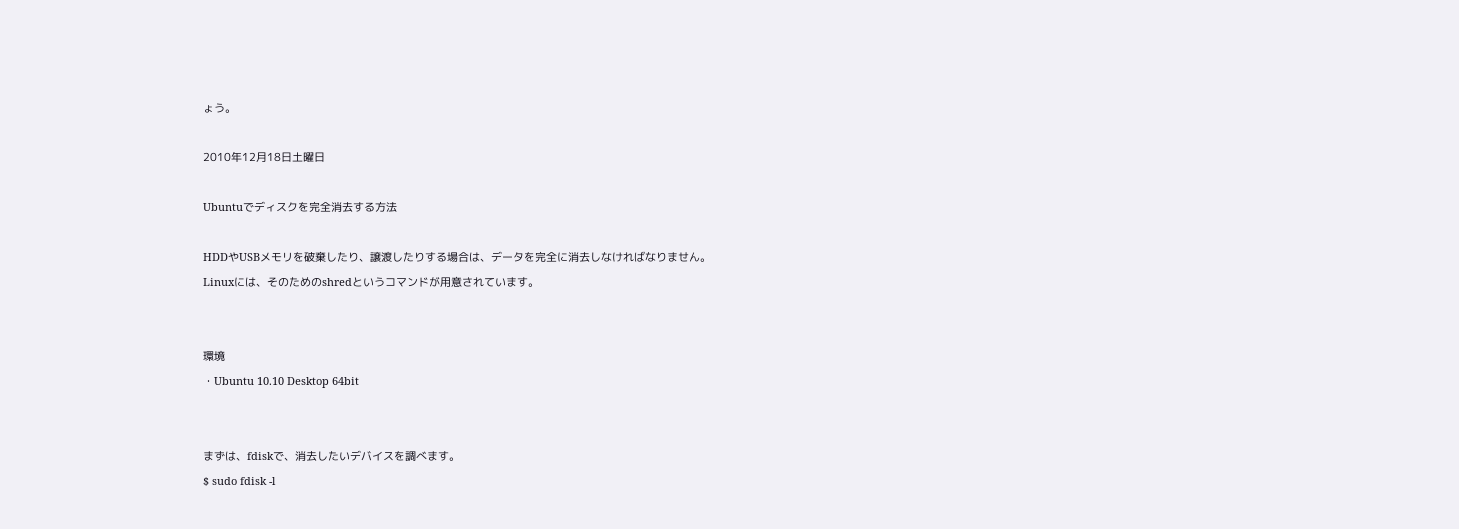ょう。

2010年12月18日土曜日

Ubuntuでディスクを完全消去する方法

HDDやUSBメモリを破棄したり、譲渡したりする場合は、データを完全に消去しなければなりません。
Linuxには、そのためのshredというコマンドが用意されています。


環境
・Ubuntu 10.10 Desktop 64bit


まずは、fdiskで、消去したいデバイスを調べます。
$ sudo fdisk -l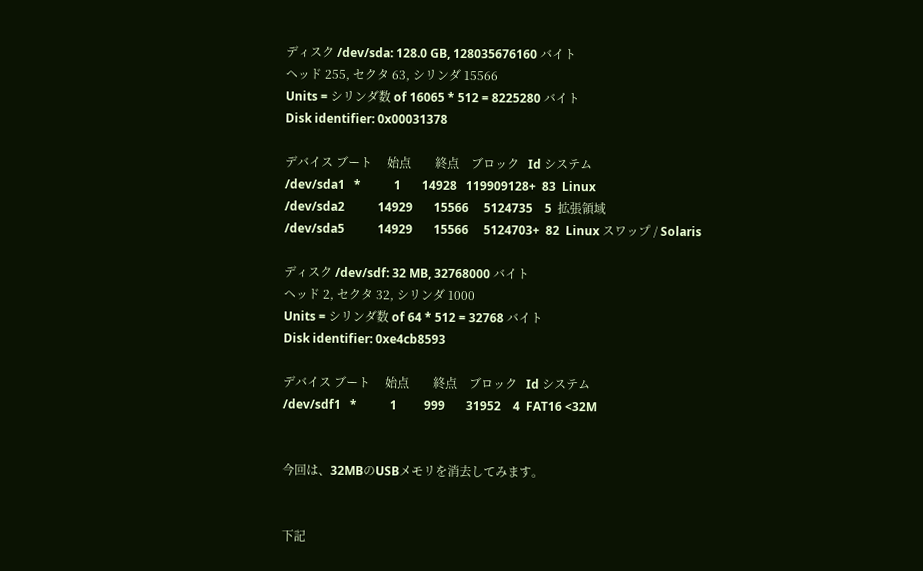ディスク /dev/sda: 128.0 GB, 128035676160 バイト
ヘッド 255, セクタ 63, シリンダ 15566
Units = シリンダ数 of 16065 * 512 = 8225280 バイト
Disk identifier: 0x00031378

デバイス ブート     始点        終点    ブロック   Id システム
/dev/sda1   *           1       14928   119909128+  83  Linux
/dev/sda2           14929       15566     5124735    5  拡張領域
/dev/sda5           14929       15566     5124703+  82  Linux スワップ / Solaris

ディスク /dev/sdf: 32 MB, 32768000 バイト
ヘッド 2, セクタ 32, シリンダ 1000
Units = シリンダ数 of 64 * 512 = 32768 バイト
Disk identifier: 0xe4cb8593

デバイス ブート     始点        終点    ブロック   Id システム
/dev/sdf1   *           1         999       31952    4  FAT16 <32M


今回は、32MBのUSBメモリを消去してみます。


下記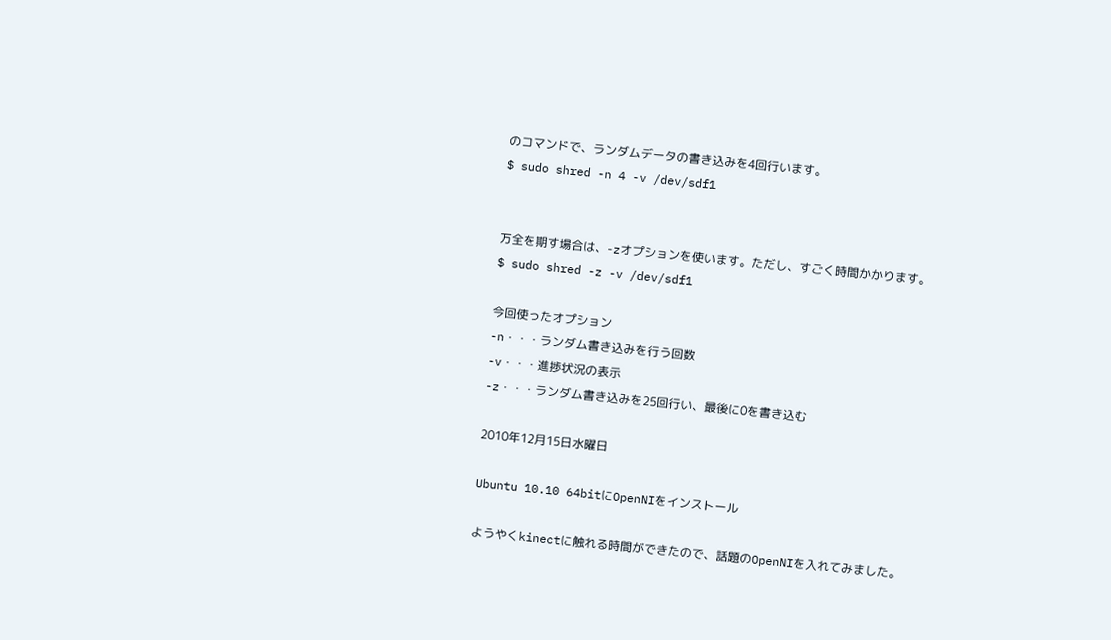のコマンドで、ランダムデータの書き込みを4回行います。
$ sudo shred -n 4 -v /dev/sdf1


万全を期す場合は、-zオプションを使います。ただし、すごく時間かかります。
$ sudo shred -z -v /dev/sdf1

今回使ったオプション
-n・・・ランダム書き込みを行う回数
-v・・・進捗状況の表示
-z・・・ランダム書き込みを25回行い、最後に0を書き込む

2010年12月15日水曜日

Ubuntu 10.10 64bitにOpenNIをインストール

ようやくkinectに触れる時間ができたので、話題のOpenNIを入れてみました。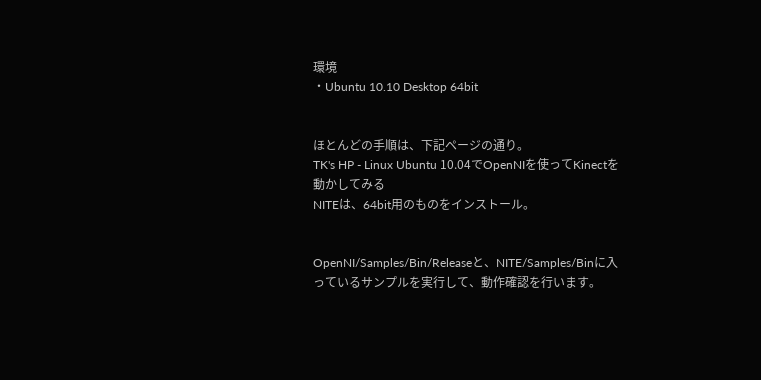環境
・Ubuntu 10.10 Desktop 64bit


ほとんどの手順は、下記ページの通り。
TK's HP - Linux Ubuntu 10.04でOpenNIを使ってKinectを動かしてみる
NITEは、64bit用のものをインストール。


OpenNI/Samples/Bin/Releaseと、NITE/Samples/Binに入っているサンプルを実行して、動作確認を行います。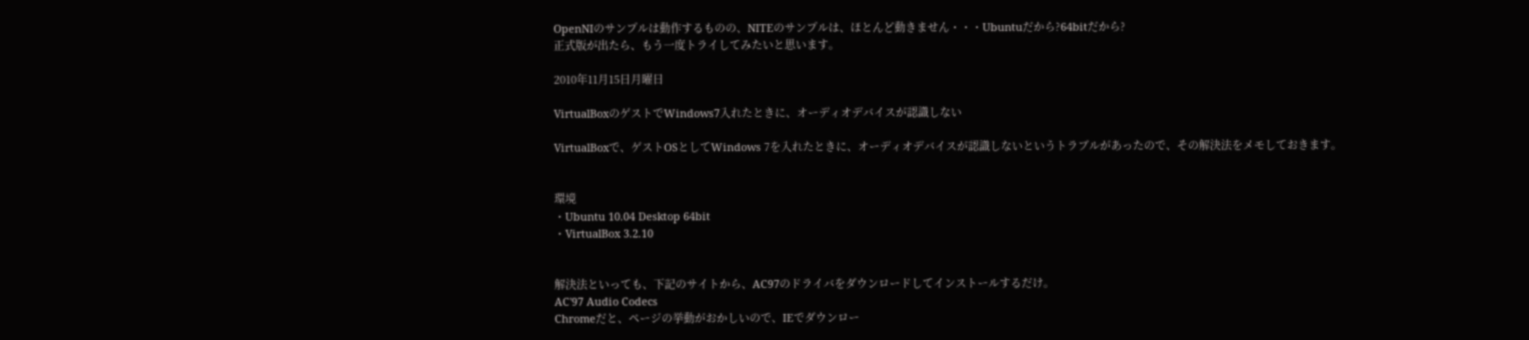OpenNIのサンプルは動作するものの、NITEのサンプルは、ほとんど動きません・・・Ubuntuだから?64bitだから?
正式版が出たら、もう一度トライしてみたいと思います。

2010年11月15日月曜日

VirtualBoxのゲストでWindows7入れたときに、オーディオデバイスが認識しない

VirtualBoxで、ゲストOSとしてWindows 7を入れたときに、オーディオデバイスが認識しないというトラブルがあったので、その解決法をメモしておきます。


環境
・Ubuntu 10.04 Desktop 64bit
・VirtualBox 3.2.10


解決法といっても、下記のサイトから、AC97のドライバをダウンロードしてインストールするだけ。
AC'97 Audio Codecs
Chromeだと、ページの挙動がおかしいので、IEでダウンロー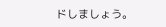ドしましょう。